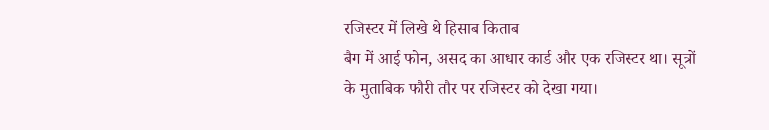रजिस्टर में लिखे थे हिसाब किताब
बैग में आई फोन, असद का आधार कार्ड और एक रजिस्टर था। सूत्रों के मुताबिक फौरी तौर पर रजिस्टर को देखा गया।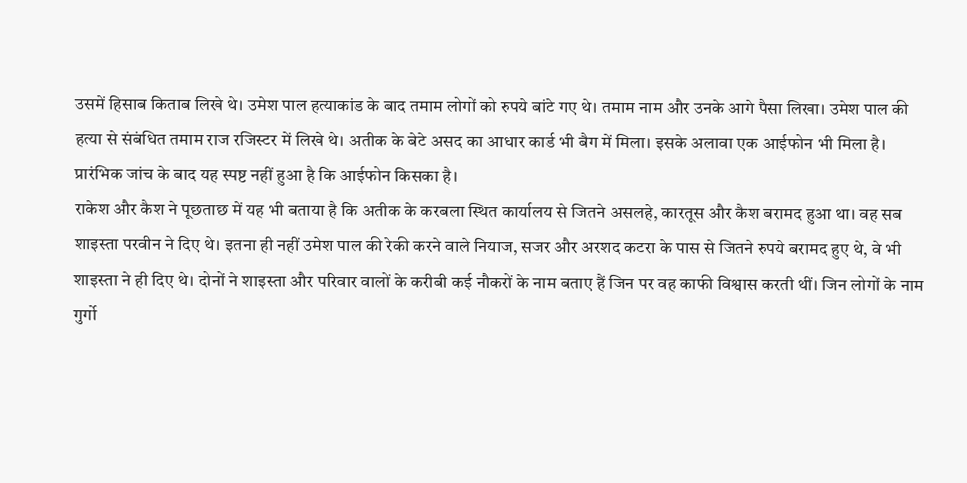उसमें हिसाब किताब लिखे थे। उमेश पाल हत्याकांड के बाद तमाम लोगों को रुपये बांटे गए थे। तमाम नाम और उनके आगे पैसा लिखा। उमेश पाल की हत्या से संबंधित तमाम राज रजिस्टर में लिखे थे। अतीक के बेटे असद का आधार कार्ड भी बैग में मिला। इसके अलावा एक आईफोन भी मिला है। प्रारंभिक जांच के बाद यह स्पष्ट नहीं हुआ है कि आईफोन किसका है।
राकेश और कैश ने पूछताछ में यह भी बताया है कि अतीक के करबला स्थित कार्यालय से जितने असलहे, कारतूस और कैश बरामद हुआ था। वह सब शाइस्ता परवीन ने दिए थे। इतना ही नहीं उमेश पाल की रेकी करने वाले नियाज, सजर और अरशद कटरा के पास से जितने रुपये बरामद हुए थे, वे भी शाइस्ता ने ही दिए थे। दोनों ने शाइस्ता और परिवार वालों के करीबी कई नौकरों के नाम बताए हैं जिन पर वह काफी विश्वास करती थीं। जिन लोगों के नाम गुर्गो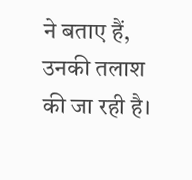ने बताए हैं, उनकी तलाश की जा रही है।